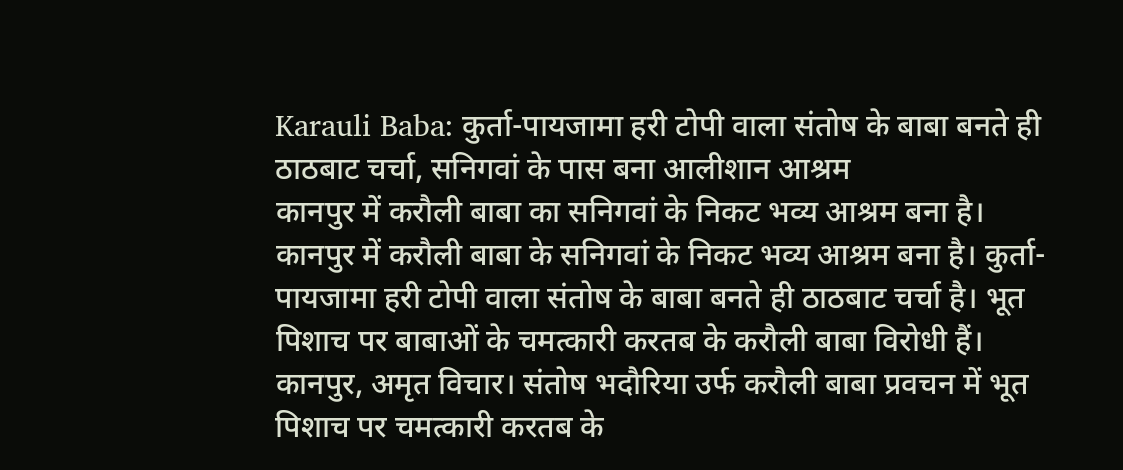Karauli Baba: कुर्ता-पायजामा हरी टोपी वाला संतोष के बाबा बनते ही ठाठबाट चर्चा, सनिगवां के पास बना आलीशान आश्रम
कानपुर में करौली बाबा का सनिगवां के निकट भव्य आश्रम बना है।
कानपुर में करौली बाबा के सनिगवां के निकट भव्य आश्रम बना है। कुर्ता-पायजामा हरी टोपी वाला संतोष के बाबा बनते ही ठाठबाट चर्चा है। भूत पिशाच पर बाबाओं के चमत्कारी करतब के करौली बाबा विरोधी हैं।
कानपुर, अमृत विचार। संतोष भदौरिया उर्फ करौली बाबा प्रवचन में भूत पिशाच पर चमत्कारी करतब के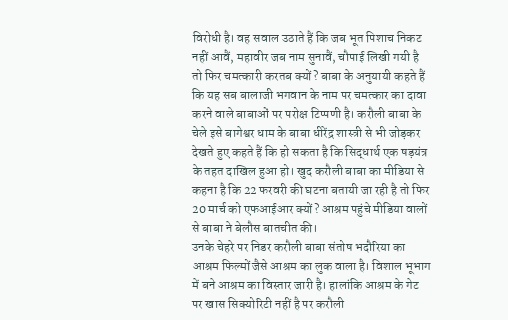विरोधी है। वह सवाल उठाते हैं कि जब भूत पिशाच निकट नहीं आवैं, महावीर जब नाम सुनावैं, चौपाई लिखी गयी है तो फिर चमत्कारी करतब क्यों? बाबा के अनुयायी कहते हैं कि यह सब बालाजी भगवान के नाम पर चमत्कार का दावा करने वाले बाबाओं पर परोक्ष टिप्पणी है। करौली बाबा के चेले इसे बागेश्वर धाम के बाबा धीरेंद्र शास्त्री से भी जोड़कर देखते हुए कहते हैं कि हो सकता है कि सिद्धार्थ एक षड़यंत्र के तहत दाखिल हुआ हो। खुद करौली बाबा का मीडिया से कहना है कि 22 फरवरी की घटना बतायी जा रही है तो फिर 20 मार्च को एफआईआर क्यों? आश्रम पहुंचे मीडिया वालों से बाबा ने बेलौस बातचीत की।
उनके चेहरे पर निडर करौली बाबा संतोष भदौरिया का आश्रम फिल्मों जैसे आश्रम का लुक वाला है। विशाल भूभाग में बने आश्रम का विस्तार जारी है। हालांकि आश्रम के गेट पर खास सिक्योरिटी नहीं है पर करौली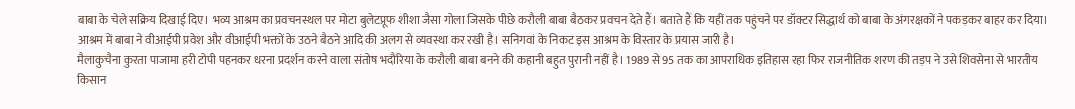बाबा के चेले सक्रिय दिखाई दिए। भव्य आश्रम का प्रवचनस्थल पर मोटा बुलेटप्रूफ शीशा जैसा गोला जिसके पीछे करौली बाबा बैठकर प्रवचन देते हैं। बताते हैं कि यहीं तक पहुंचने पर डॉक्टर सिद्धार्थ को बाबा के अंगरक्षकों ने पकड़कर बाहर कर दिया। आश्रम में बाबा ने वीआईपी प्रवेश और वीआईपी भक्तों के उठने बैठने आदि की अलग से व्यवस्था कर रखी है। सनिगवां के निकट इस आश्रम के विस्तार के प्रयास जारी है।
मैलाकुचैना कुरता पाजामा हरी टोपी पहनकर धरना प्रदर्शन करने वाला संतोष भदौरिया के करौली बाबा बनने की कहानी बहुत पुरानी नहीं है। 1989 से 95 तक का आपराधिक इतिहास रहा फिर राजनीतिक शरण की तड़प ने उसे शिवसेना से भारतीय किसान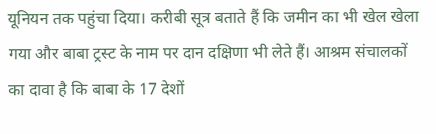यूनियन तक पहुंचा दिया। करीबी सूत्र बताते हैं कि जमीन का भी खेल खेला गया और बाबा ट्रस्ट के नाम पर दान दक्षिणा भी लेते हैं। आश्रम संचालकों का दावा है कि बाबा के 17 देशों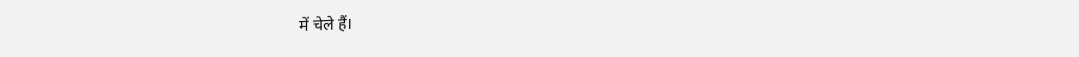में चेले हैं।